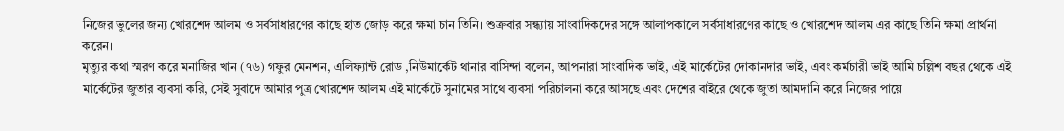নিজের ভুলের জন্য খোরশেদ আলম ও সর্বসাধারণের কাছে হাত জোড় করে ক্ষমা চান তিনি। শুক্রবার সন্ধ্যায় সাংবাদিকদের সঙ্গে আলাপকালে সর্বসাধারণের কাছে ও খোরশেদ আলম এর কাছে তিনি ক্ষমা প্রার্থনা করেন।
মৃত্যুর কথা স্মরণ করে মনাজির খান (৭৬) গফুর মেনশন, এলিফ্যান্ট রোড ,নিউমার্কেট থানার বাসিন্দা বলেন, আপনারা সাংবাদিক ভাই, এই মার্কেটের দোকানদার ভাই, এবং কর্মচারী ভাই আমি চল্লিশ বছর থেকে এই মার্কেটের জুতার ব্যবসা করি, সেই সুবাদে আমার পুত্র খোরশেদ আলম এই মার্কেটে সুনামের সাথে ব্যবসা পরিচালনা করে আসছে এবং দেশের বাইরে থেকে জুতা আমদানি করে নিজের পায়ে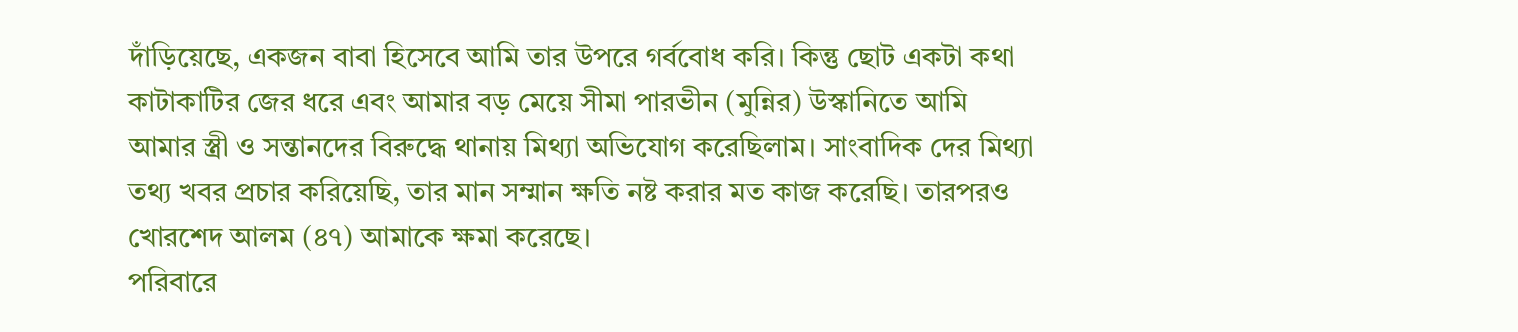দাঁড়িয়েছে, একজন বাবা হিসেবে আমি তার উপরে গর্ববোধ করি। কিন্তু ছোট একটা কথা কাটাকাটির জের ধরে এবং আমার বড় মেয়ে সীমা পারভীন (মুন্নির) উস্কানিতে আমি আমার স্ত্রী ও সন্তানদের বিরুদ্ধে থানায় মিথ্যা অভিযোগ করেছিলাম। সাংবাদিক দের মিথ্যা তথ্য খবর প্রচার করিয়েছি, তার মান সম্মান ক্ষতি নষ্ট করার মত কাজ করেছি। তারপরও খোরশেদ আলম (৪৭) আমাকে ক্ষমা করেছে।
পরিবারে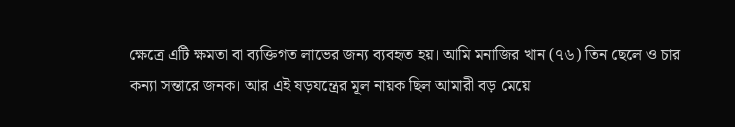ক্ষেত্রে এটি ক্ষমতা বা ব্যক্তিগত লাভের জন্য ব্যবহৃত হয়। আমি মনাজির খান (৭৬) তিন ছেলে ও চার কন্যা সন্তারে জনক। আর এই ষড়যন্ত্রের মূল নায়ক ছিল আমারী বড় মেয়ে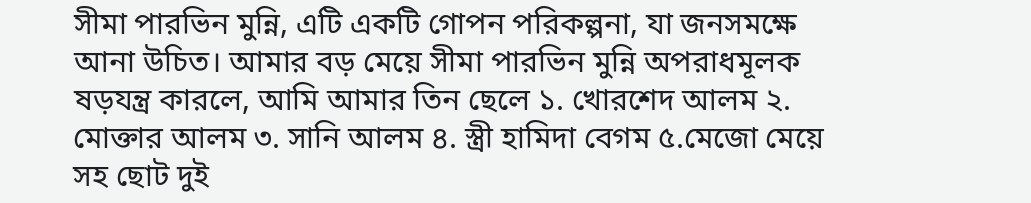সীমা পারভিন মুন্নি, এটি একটি গোপন পরিকল্পনা, যা জনসমক্ষে আনা উচিত। আমার বড় মেয়ে সীমা পারভিন মুন্নি অপরাধমূলক ষড়যন্ত্র কারলে, আমি আমার তিন ছেলে ১. খোরশেদ আলম ২. মোক্তার আলম ৩. সানি আলম ৪. স্ত্রী হামিদা বেগম ৫.মেজো মেয়ে সহ ছোট দুই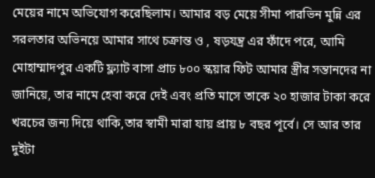মেয়ের নামে অভিযোগ করেছিলাম। আমার বড় মেয়ে সীমা পারভিন মুন্নি এর সরলতার অভিনয়ে আমার সাথে চক্রান্ত ও , ষড়যন্ত্র এর ফাঁদে পরে, আমি মোহাম্মাদপুর একটি ফ্ল্যাট বাসা প্রাঢ ৮০০ স্কয়ার ফিট আমার স্ত্রীর সন্তানদের না জানিয়ে, তার নামে হেবা করে দেই এবং প্রতি মাসে তাকে ২০ হাজার টাকা করে খরচের জন্য দিয়ে থাকি,তার স্বামী মারা যায় প্রায় ৮ বছর পূর্বে। সে আর তার দুইটা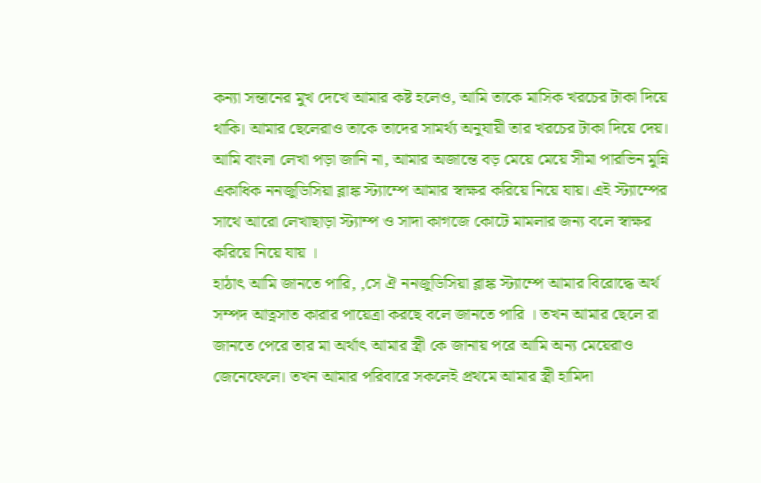কন্যা সন্তানের মুখ দেখে আমার কষ্ট হলেও, আমি তাকে মাসিক খরচের টাকা দিয়ে থাকি। আমার ছেলেরাও তাকে তাদের সামর্থ্য অনুযায়ী তার খরচের টাকা দিয়ে দেয়। আমি বাংলা লেখা পড়া জানি না, আমার অজান্তে বড় মেয়ে মেয়ে সীমা পারভিন মুন্নি একাধিক ননজুডিসিয়া ব্লাঙ্ক স্ট্যাম্পে আমার স্বাক্ষর করিয়ে নিয়ে যায়। এই স্ট্যাম্পের সাথে আরো লেখাছাড়া স্ট্যাম্প ও সাদা কাগজে কোটে মামলার জন্য বলে স্বাক্ষর করিয়ে নিয়ে যায় ।
হাঠাৎ আমি জানতে পারি, ,সে ঐ ননজুডিসিয়া ব্লাঙ্ক স্ট্যাম্পে আমার বিরোদ্ধে অর্থ সম্পদ আত্নসাত কারার পায়েত্রা করছে বলে জানতে পারি । তখন আমার ছেলে রা জানতে পেরে তার মা অর্থাৎ আমার স্ত্রী কে জানায় পরে আমি অন্য মেয়েরাও জেনেফেলে। তখন আমার পরিবারে সকলেই প্রথমে আমার স্ত্রী হামিদা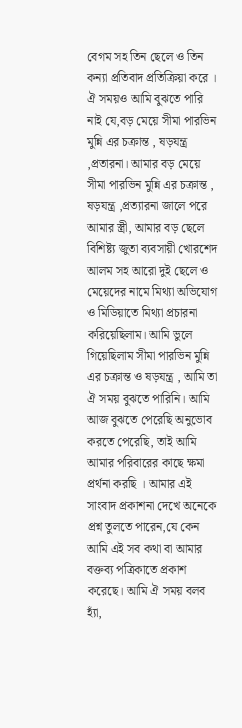বেগম সহ তিন ছেলে ও তিন কন্যা প্রতিবাদ প্রতিক্রিয়া করে ।
ঐ সময়ও আমি বুঝতে পারি নাই যে,বড় মেয়ে সীমা পারভিন মুন্নি এর চক্রান্ত , ষড়যন্ত্র ,প্রতারনা। আমার বড় মেয়ে সীমা পারভিন মুন্নি এর চক্রান্ত , ষড়যন্ত্র ,প্রত্যারনা জালে পরে আমার স্ত্রী, আমার বড় ছেলে বিশিষ্ট্য জুতা ব্যবসায়ী খোরশেদ আলম সহ আরো দুই ছেলে ও মেয়েদের নামে মিথ্যা অভিযোগ ও মিডিয়াতে মিথ্যা প্রচারনা করিয়েছিলাম। আমি ভুলে গিয়েছিলাম সীমা পারভিন মুন্নি এর চক্রান্ত ও ষড়যন্ত্র , আমি তা ঐ সময় বুঝতে পারিনি। আমি আজ বুঝতে পেরেছি অনুভোব করতে পেরেছি, তাই আমি আমার পরিবারের কাছে ক্ষমা প্রর্থনা করছি । আমার এই সাংবাদ প্রকাশনা দেখে অনেকে প্রশ্ন তুলতে পারেন,যে কেন আমি এই সব কথা বা আমার বক্তব্য পত্রিকাতে প্রকাশ করেছে। আমি ঐ সময় বলব হ্যাঁ,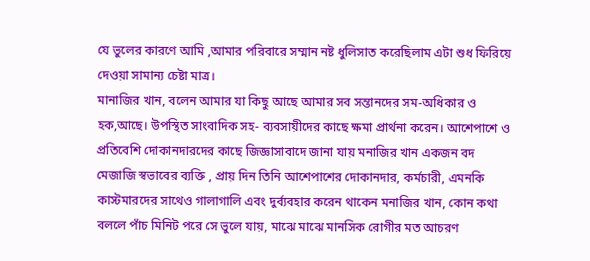যে ভুলের কারণে আমি ,আমার পরিবারে সম্মান নষ্ট ধুলিসাত করেছিলাম এটা শুধ ফিরিয়ে দেওয়া সামান্য চেষ্টা মাত্র।
মানাজির খান, বলেন আমার যা কিছু আছে আমার সব সন্তানদের সম-অধিকার ও হক,আছে। উপস্থিত সাংবাদিক সহ- ব্যবসায়ীদের কাছে ক্ষমা প্রার্থনা করেন। আশেপাশে ও প্রতিবেশি দোকানদারদের কাছে জিজ্ঞাসাবাদে জানা যায় মনাজির খান একজন বদ মেজাজি স্বভাবের ব্যক্তি , প্রায় দিন তিনি আশেপাশের দোকানদার, কর্মচারী, এমনকি কাস্টমারদের সাথেও গালাগালি এবং দুর্ব্যবহার করেন থাকেন মনাজির খান, কোন কথা বললে পাঁচ মিনিট পরে সে ভুলে যায়, মাঝে মাঝে মানসিক রোগীর মত আচরণ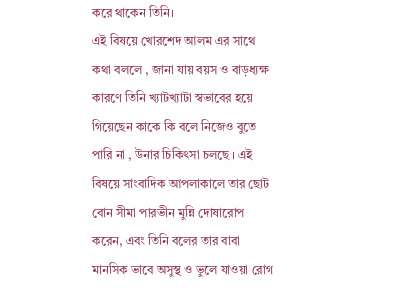করে থাকেন তিনি।
এই বিষয়ে খোরশেদ আলম এর সাথে কথা বললে , জানা যায় বয়স ও বাড়ধ্যক্ষ কারণে তিনি খ্যাটখ্যাটা স্বভাবের হয়ে গিয়েছেন কাকে কি বলে নিজেও বুতে পারি না , উনার চিকিৎসা চলছে । এই বিষয়ে সাংবাদিক আপলাকালে তার ছোট বোন সীমা পারভীন মুন্নি দোষারোপ করেন, এবং তিনি বলের তার বাবা মানসিক ভাবে অসুস্থ ও ভুলে যাওয়া রোগ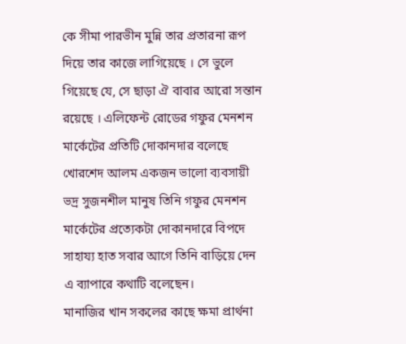কে সীমা পারভীন মুন্নি তার প্রতারনা রূপ দিয়ে তার কাজে লাগিয়েছে । সে ভুলে গিয়েছে যে, সে ছাড়া ঐ বাবার আরো সন্তান রয়েছে । এলিফেন্ট রোডের গফুর মেনশন মার্কেটের প্রতিটি দোকানদার বলেছে খোরশেদ আলম একজন ভালো ব্যবসায়ী ভদ্র সুজনশীল মানুষ তিনি গফুর মেনশন মার্কেটের প্রত্যেকটা দোকানদারে বিপদে সাহায্য হাত সবার আগে তিনি বাড়িয়ে দেন এ ব্যাপারে কথাটি বলেছেন।
মানাজির খান সকলের কাছে ক্ষমা প্রার্থনা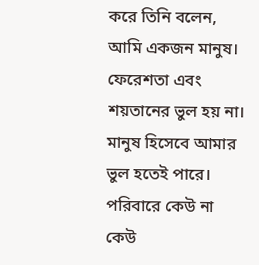করে তিনি বলেন, আমি একজন মানুষ। ফেরেশতা এবং শয়তানের ভুল হয় না। মানুষ হিসেবে আমার ভুল হতেই পারে। পরিবারে কেউ না কেউ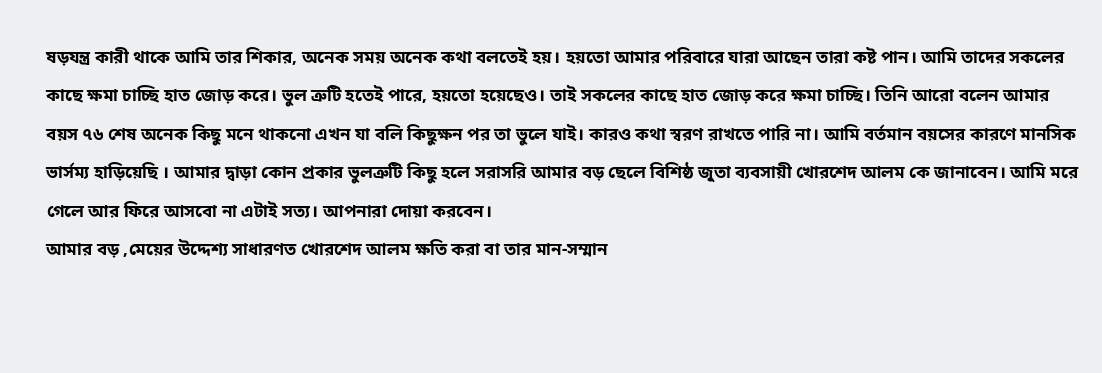ষড়যন্ত্র কারী থাকে আমি তার শিকার, অনেক সময় অনেক কথা বলতেই হয়। হয়তো আমার পরিবারে যারা আছেন তারা কষ্ট পান। আমি তাদের সকলের কাছে ক্ষমা চাচ্ছি হাত জোড় করে। ভুল ত্রুটি হতেই পারে, হয়তো হয়েছেও। তাই সকলের কাছে হাত জোড় করে ক্ষমা চাচ্ছি। তিনি আরো বলেন আমার বয়স ৭৬ শেষ অনেক কিছু মনে থাকনো এখন যা বলি কিছুক্ষন পর তা ভুলে যাই। কারও কথা স্বরণ রাখতে পারি না। আমি বর্তমান বয়সের কারণে মানসিক ভার্সম্য হাড়িয়েছি । আমার দ্বাড়া কোন প্রকার ভুলত্রুটি কিছু হলে সরাসরি আমার বড় ছেলে বিশিষ্ঠ জুতা ব্যবসায়ী খোরশেদ আলম কে জানাবেন। আমি মরে গেলে আর ফিরে আসবো না এটাই সত্য। আপনারা দোয়া করবেন।
আমার বড় ,মেয়ের উদ্দেশ্য সাধারণত খোরশেদ আলম ক্ষতি করা বা তার মান-সম্মান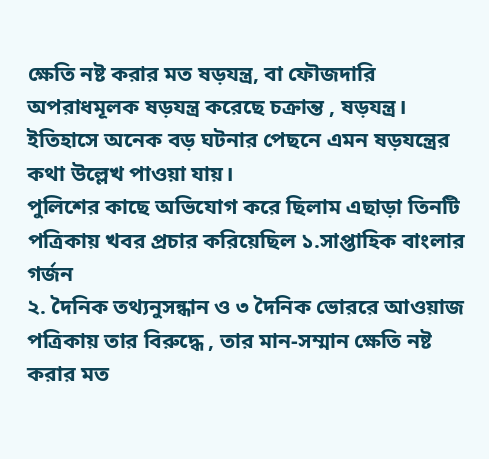ক্ষেতি নষ্ট করার মত ষড়যন্ত্র, বা ফৌজদারি অপরাধমূলক ষড়যন্ত্র করেছে চক্রান্ত , ষড়যন্ত্র। ইতিহাসে অনেক বড় ঘটনার পেছনে এমন ষড়যন্ত্রের কথা উল্লেখ পাওয়া যায়।
পুলিশের কাছে অভিযোগ করে ছিলাম এছাড়া তিনটি পত্রিকায় খবর প্রচার করিয়েছিল ১.সাপ্তাহিক বাংলার গর্জন
২. দৈনিক তথ্যনুসন্ধান ও ৩ দৈনিক ভোররে আওয়াজ পত্রিকায় তার বিরুদ্ধে , তার মান-সম্মান ক্ষেতি নষ্ট করার মত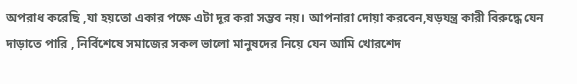অপরাধ করেছি ,যা হয়তো একার পক্ষে এটা দূর করা সম্ভব নয়। আপনারা দোয়া করবেন,ষড়যন্ত্র কারী বিরুদ্ধে যেন দাড়াতে পারি , নির্বিশেষে সমাজের সকল ভালো মানুষদের নিয়ে যেন আমি খোরশেদ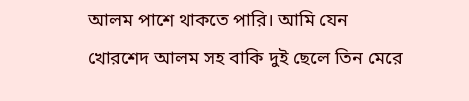আলম পাশে থাকতে পারি। আমি যেন খোরশেদ আলম সহ বাকি দুই ছেলে তিন মেরে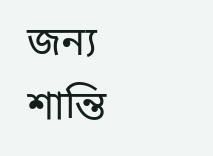জন্য শান্তি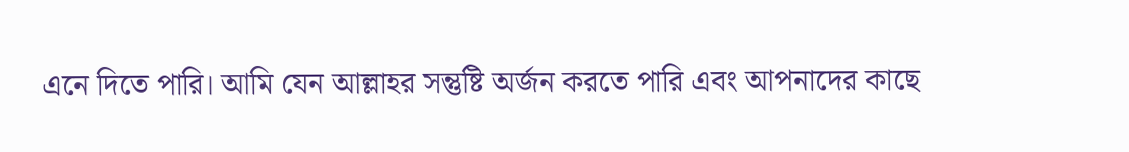এনে দিতে পারি। আমি যেন আল্লাহর সন্তুষ্টি অর্জন করতে পারি এবং আপনাদের কাছে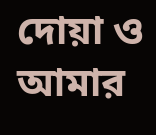দোয়া ও আমার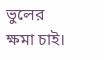ভুলের ক্ষমা চাই।